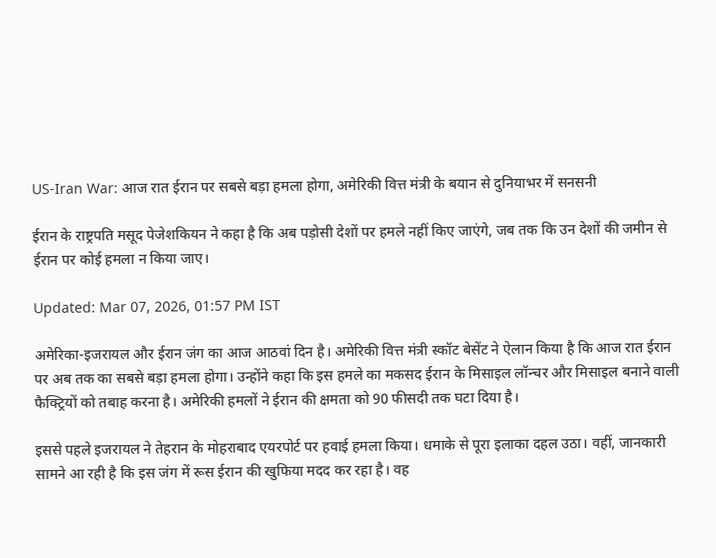US-Iran War: आज रात ईरान पर सबसे बड़ा हमला होगा, अमेरिकी वित्त मंत्री के बयान से दुनियाभर में सनसनी

ईरान के राष्ट्रपति मसूद पेजेशकियन ने कहा है कि अब पड़ोसी देशों पर हमले नहीं किए जाएंगे, जब तक कि उन देशों की जमीन से ईरान पर कोई हमला न किया जाए।

Updated: Mar 07, 2026, 01:57 PM IST

अमेरिका-इजरायल और ईरान जंग का आज आठवां दिन है। अमेरिकी वित्त मंत्री स्कॉट बेसेंट ने ऐलान किया है कि आज रात ईरान पर अब तक का सबसे बड़ा हमला होगा। उन्होंने कहा कि इस हमले का मकसद ईरान के मिसाइल लॉन्चर और मिसाइल बनाने वाली फैक्ट्रियों को तबाह करना है। अमेरिकी हमलों ने ईरान की क्षमता को 90 फीसदी तक घटा दिया है।

इससे पहले इजरायल ने तेहरान के मोहराबाद एयरपोर्ट पर हवाई हमला किया। धमाके से पूरा इलाका दहल उठा। वहीं, जानकारी सामने आ रही है कि इस जंग में रूस ईरान की खुफिया मदद कर रहा है। वह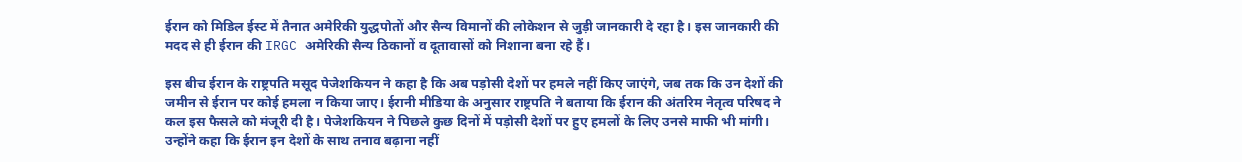ईरान को मिडिल ईस्ट में तैनात अमेरिकी युद्धपोतों और सैन्य विमानों की लोकेशन से जुड़ी जानकारी दे रहा है। इस जानकारी की मदद से ही ईरान की IRGC अमेरिकी सैन्य ठिकानों व दूतावासों को निशाना बना रहे हैं।

इस बीच ईरान के राष्ट्रपति मसूद पेजेशकियन ने कहा है कि अब पड़ोसी देशों पर हमले नहीं किए जाएंगे, जब तक कि उन देशों की जमीन से ईरान पर कोई हमला न किया जाए। ईरानी मीडिया के अनुसार राष्ट्रपति ने बताया कि ईरान की अंतरिम नेतृत्व परिषद ने कल इस फैसले को मंजूरी दी है। पेजेशकियन ने पिछले कुछ दिनों में पड़ोसी देशों पर हुए हमलों के लिए उनसे माफी भी मांगी। उन्होंने कहा कि ईरान इन देशों के साथ तनाव बढ़ाना नहीं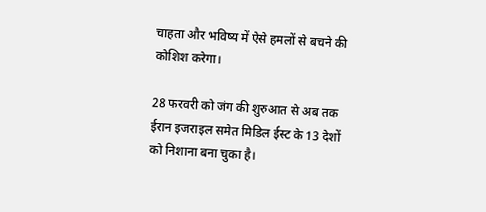चाहता और भविष्य में ऐसे हमलों से बचने की कोशिश करेगा।

28 फरवरी को जंग की शुरुआत से अब तक ईरान इजराइल समेत मिडिल ईस्ट के 13 देशों को निशाना बना चुका है।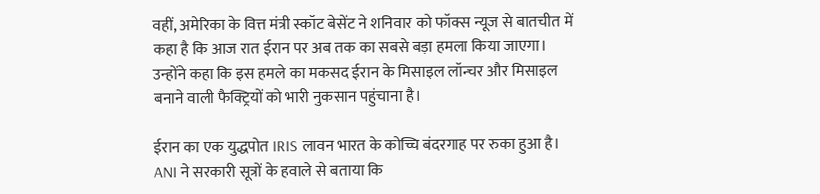वहीं, अमेरिका के वित्त मंत्री स्कॉट बेसेंट ने शनिवार को फॉक्स न्यूज से बातचीत में कहा है कि आज रात ईरान पर अब तक का सबसे बड़ा हमला किया जाएगा। उन्होंने कहा कि इस हमले का मकसद ईरान के मिसाइल लॉन्चर और मिसाइल बनाने वाली फैक्ट्रियों को भारी नुकसान पहुंचाना है।

ईरान का एक युद्धपोत IRIS लावन भारत के कोच्चि बंदरगाह पर रुका हुआ है। ANI ने सरकारी सूत्रों के हवाले से बताया कि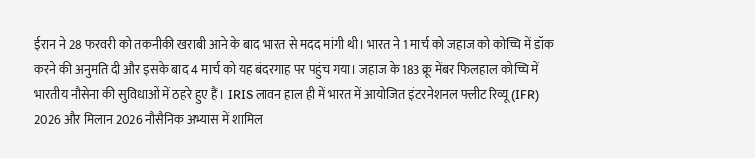ईरान ने 28 फरवरी को तकनीकी खराबी आने के बाद भारत से मदद मांगी थी। भारत ने 1 मार्च को जहाज को कोच्चि में डॉक करने की अनुमति दी और इसके बाद 4 मार्च को यह बंदरगाह पर पहुंच गया। जहाज के 183 क्रू मेंबर फिलहाल कोच्चि में भारतीय नौसेना की सुविधाओं में ठहरे हुए हैं। IRIS लावन हाल ही में भारत में आयोजित इंटरनेशनल फ्लीट रिव्यू (IFR) 2026 और मिलान 2026 नौसैनिक अभ्यास में शामिल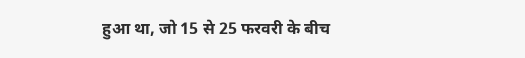हुआ था, जो 15 से 25 फरवरी के बीच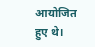आयोजित हुए थे।